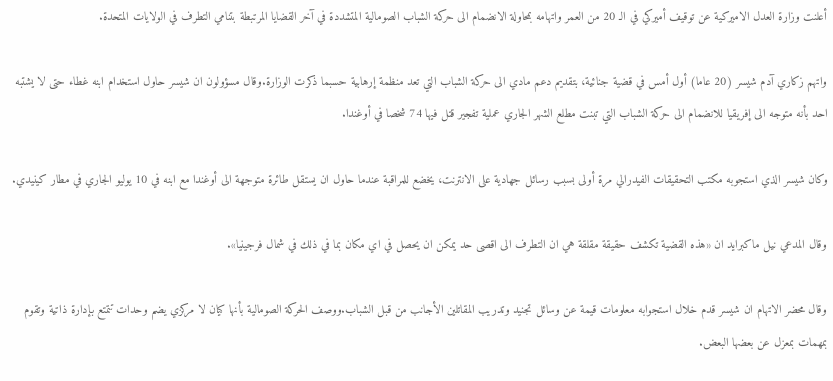أعلنت وزارة العدل الاميركية عن توقيف أميركي في الـ 20 من العمر واتهامه بمحاولة الانضمام الى حركة الشباب الصومالية المتشددة في آخر القضايا المرتبطة بتنامي التطرف في الولايات المتحدة.

واتهم زكاري آدم شيسر (20 عاما) أول أمس في قضية جنائية، بتقديم دعم مادي الى حركة الشباب التي تعد منظمة إرهابية حسبما ذكرت الوزارة.وقال مسؤولون ان شيسر حاول استخدام ابنه غطاء حتى لا يشتبه احد بأنه متوجه الى إفريقيا للانضمام الى حركة الشباب التي تبنت مطلع الشهر الجاري عملية تفجير قتل فيها 74 شخصا في أوغندا.

وكان شيسر الذي استجوبه مكتب التحقيقات الفيدرالي مرة أولى بسبب رسائل جهادية على الانترنت، يخضع للمراقبة عندما حاول ان يستقل طائرة متوجهة الى أوغندا مع ابنه في 10 يوليو الجاري في مطار كينيدي.

وقال المدعي نيل ماكبرايد ان «هذه القضية تكشف حقيقة مقلقة هي ان التطرف الى اقصى حد يمكن ان يحصل في اي مكان بما في ذلك في شمال فرجينيا».

وقال محضر الاتهام ان شيسر قدم خلال استجوابه معلومات قيمة عن وسائل تجنيد وتدريب المقاتلين الأجانب من قبل الشباب.ووصف الحركة الصومالية بأنها كيان لا مركزي يضم وحدات تتمتع بإدارة ذاتية وتقوم بمهمات بمعزل عن بعضها البعض.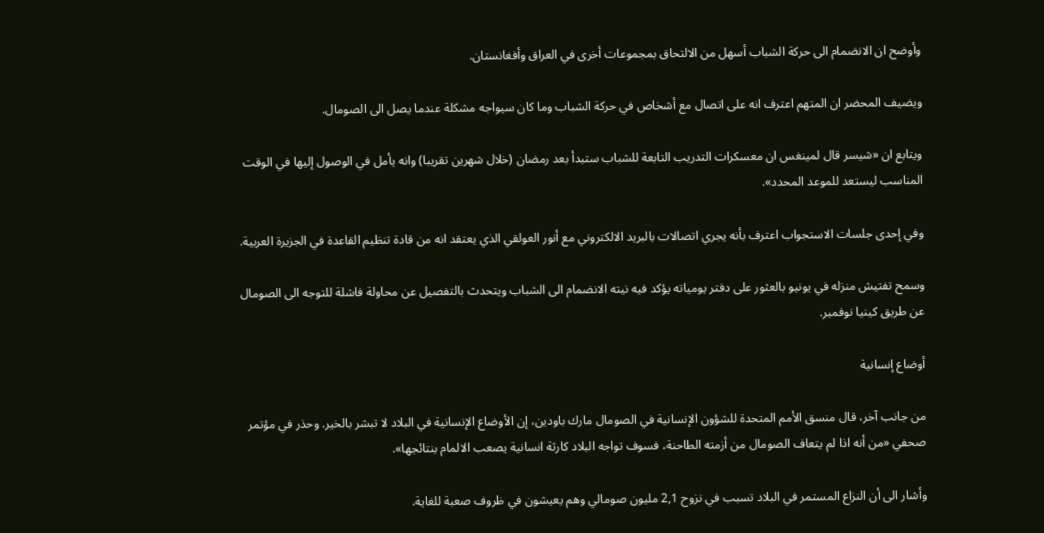وأوضح ان الانضمام الى حركة الشباب أسهل من الالتحاق بمجموعات أخرى في العراق وأفغانستان.

ويضيف المحضر ان المتهم اعترف انه على اتصال مع أشخاص في حركة الشباب وما كان سيواجه مشكلة عندما يصل الى الصومال.

ويتابع ان «شيسر قال لمينغس ان معسكرات التدريب التابعة للشباب ستبدأ بعد رمضان (خلال شهرين تقريبا) وانه يأمل في الوصول إليها في الوقت المناسب ليستعد للموعد المحدد».

وفي إحدى جلسات الاستجواب اعترف بأنه يجري اتصالات بالبريد الالكتروني مع أنور العولقي الذي يعتقد انه من قادة تنظيم القاعدة في الجزيرة العربية.

وسمح تفتيش منزله في يونيو بالعثور على دفتر يومياته يؤكد فيه نيته الانضمام الى الشباب ويتحدث بالتفصيل عن محاولة فاشلة للتوجه الى الصومال عن طريق كينيا نوفمبر.

أوضاع إنسانية

من جانب آخر، قال منسق الأمم المتحدة للشؤون الإنسانية في الصومال مارك باودين، إن الأوضاع الإنسانية في البلاد لا تبشر بالخير. وحذر في مؤتمر صحفي «من أنه اذا لم يتعاف الصومال من أزمته الطاحنة، فسوف تواجه البلاد كارثة انسانية يصعب الالمام بنتائجها».

وأشار الى أن النزاع المستمر في البلاد تسبب في نزوح 2,1 مليون صومالي وهم يعيشون في ظروف صعبة للغاية.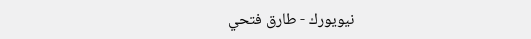نيويورك - طارق فتحي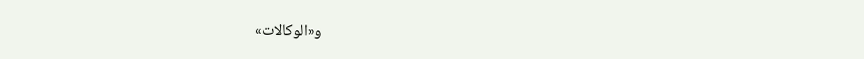و«الوكالات»